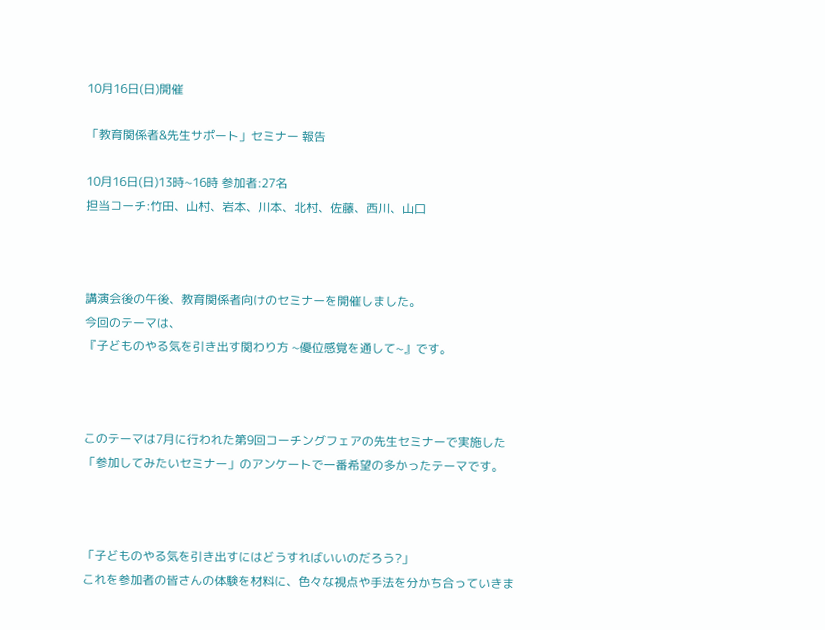10月16日(日)開催

「教育関係者&先生サポート」セミナー 報告

10月16日(日)13時~16時 参加者:27名
担当コーチ:竹田、山村、岩本、川本、北村、佐藤、西川、山口



講演会後の午後、教育関係者向けのセミナーを開催しました。
今回のテーマは、
『子どものやる気を引き出す関わり方 ~優位感覚を通して~』です。



このテーマは7月に行われた第9回コーチングフェアの先生セミナーで実施した
「参加してみたいセミナー」のアンケートで一番希望の多かったテーマです。



「子どものやる気を引き出すにはどうすればいいのだろう?」
これを参加者の皆さんの体験を材料に、色々な視点や手法を分かち合っていきま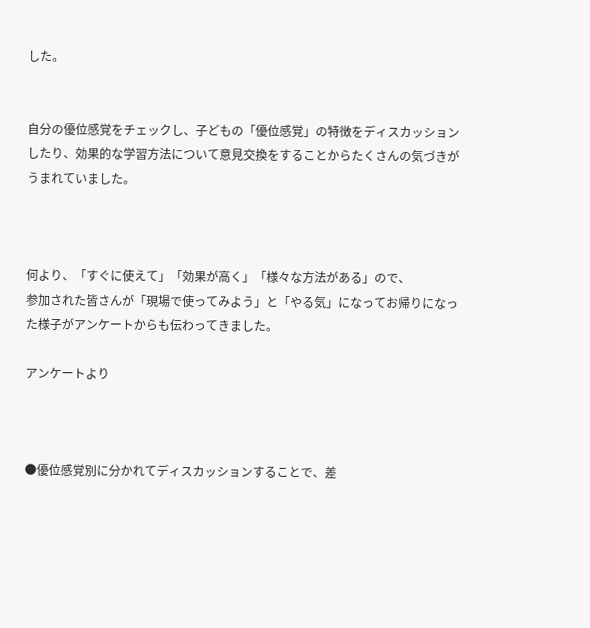した。


自分の優位感覚をチェックし、子どもの「優位感覚」の特徴をディスカッション
したり、効果的な学習方法について意見交換をすることからたくさんの気づきが
うまれていました。



何より、「すぐに使えて」「効果が高く」「様々な方法がある」ので、
参加された皆さんが「現場で使ってみよう」と「やる気」になってお帰りになっ
た様子がアンケートからも伝わってきました。

アンケートより



●優位感覚別に分かれてディスカッションすることで、差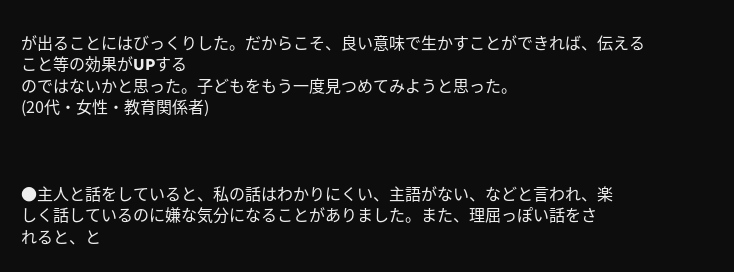が出ることにはびっくりした。だからこそ、良い意味で生かすことができれば、伝えること等の効果がUPする
のではないかと思った。子どもをもう一度見つめてみようと思った。
(20代・女性・教育関係者)



●主人と話をしていると、私の話はわかりにくい、主語がない、などと言われ、楽
しく話しているのに嫌な気分になることがありました。また、理屈っぽい話をさ
れると、と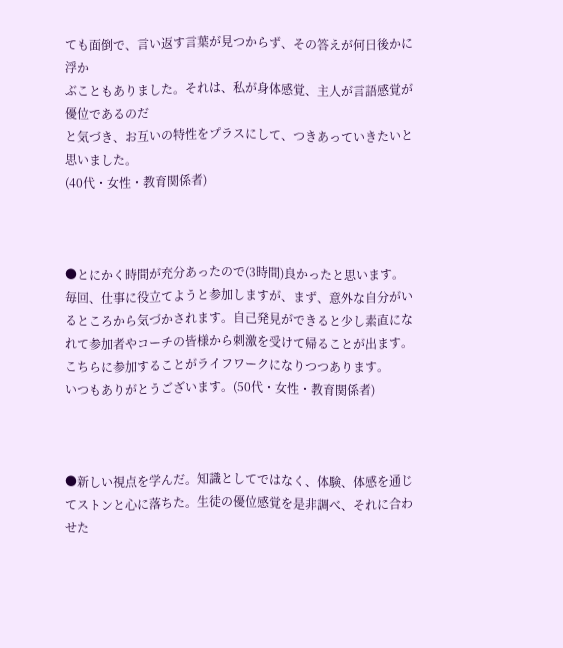ても面倒で、言い返す言葉が見つからず、その答えが何日後かに浮か
ぶこともありました。それは、私が身体感覚、主人が言語感覚が優位であるのだ
と気づき、お互いの特性をプラスにして、つきあっていきたいと思いました。
(40代・女性・教育関係者)



●とにかく時間が充分あったので(3時間)良かったと思います。
毎回、仕事に役立てようと参加しますが、まず、意外な自分がいるところから気づかされます。自己発見ができると少し素直になれて参加者やコーチの皆様から刺激を受けて帰ることが出ます。こちらに参加することがライフワークになりつつあります。
いつもありがとうございます。(50代・女性・教育関係者)



●新しい視点を学んだ。知識としてではなく、体験、体感を通じてストンと心に落ちた。生徒の優位感覚を是非調べ、それに合わせた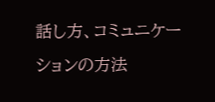話し方、コミュニケーションの方法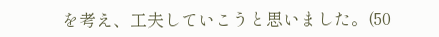を考え、工夫していこうと思いました。(50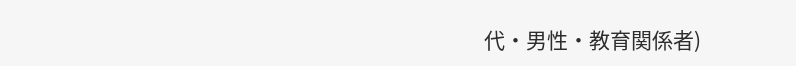代・男性・教育関係者)